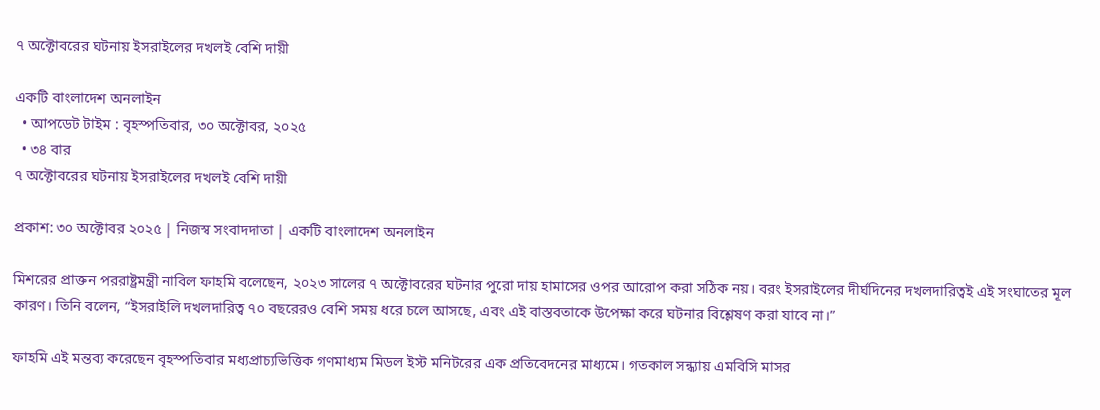৭ অক্টোবরের ঘটনায় ইসরাইলের দখলই বেশি দায়ী

একটি বাংলাদেশ অনলাইন
  • আপডেট টাইম : বৃহস্পতিবার, ৩০ অক্টোবর, ২০২৫
  • ৩৪ বার
৭ অক্টোবরের ঘটনায় ইসরাইলের দখলই বেশি দায়ী

প্রকাশ: ৩০ অক্টোবর ২০২৫ | নিজস্ব সংবাদদাতা | একটি বাংলাদেশ অনলাইন

মিশরের প্রাক্তন পররাষ্ট্রমন্ত্রী নাবিল ফাহমি বলেছেন, ২০২৩ সালের ৭ অক্টোবরের ঘটনার পুরো দায় হামাসের ওপর আরোপ করা সঠিক নয়। বরং ইসরাইলের দীর্ঘদিনের দখলদারিত্বই এই সংঘাতের মূল কারণ। তিনি বলেন, “ইসরাইলি দখলদারিত্ব ৭০ বছরেরও বেশি সময় ধরে চলে আসছে, এবং এই বাস্তবতাকে উপেক্ষা করে ঘটনার বিশ্লেষণ করা যাবে না।”

ফাহমি এই মন্তব্য করেছেন বৃহস্পতিবার মধ্যপ্রাচ্যভিত্তিক গণমাধ্যম মিডল ইস্ট মনিটরের এক প্রতিবেদনের মাধ্যমে। গতকাল সন্ধ্যায় এমবিসি মাসর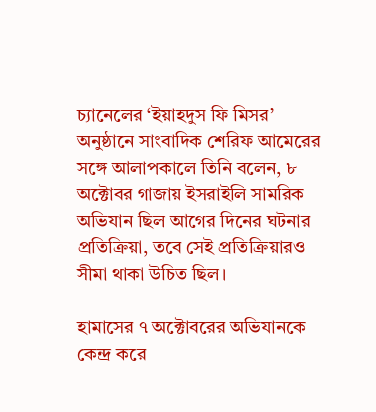চ্যানেলের ‘ইয়াহদুস ফি মিসর’ অনুষ্ঠানে সাংবাদিক শেরিফ আমেরের সঙ্গে আলাপকালে তিনি বলেন, ৮ অক্টোবর গাজায় ইসরাইলি সামরিক অভিযান ছিল আগের দিনের ঘটনার প্রতিক্রিয়া, তবে সেই প্রতিক্রিয়ারও সীমা থাকা উচিত ছিল।

হামাসের ৭ অক্টোবরের অভিযানকে কেন্দ্র করে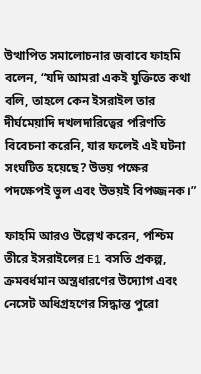উত্থাপিত সমালোচনার জবাবে ফাহমি বলেন, “যদি আমরা একই যুক্তিতে কথা বলি, তাহলে কেন ইসরাইল তার দীর্ঘমেয়াদি দখলদারিত্বের পরিণতি বিবেচনা করেনি, যার ফলেই এই ঘটনা সংঘটিত হয়েছে? উভয় পক্ষের পদক্ষেপই ভুল এবং উভয়ই বিপজ্জনক।”

ফাহমি আরও উল্লেখ করেন, পশ্চিম তীরে ইসরাইলের E1 বসতি প্রকল্প, ক্রমবর্ধমান অস্ত্রধারণের উদ্যোগ এবং নেসেট অধিগ্রহণের সিদ্ধান্ত পুরো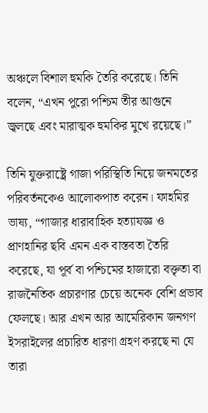অঞ্চলে বিশাল হুমকি তৈরি করেছে। তিনি বলেন, “এখন পুরো পশ্চিম তীর আগুনে জ্বলছে এবং মারাত্মক হুমকির মুখে রয়েছে।”

তিনি যুক্তরাষ্ট্রে গাজা পরিস্থিতি নিয়ে জনমতের পরিবর্তনকেও আলোকপাত করেন। ফাহমির ভাষ্য, “গাজার ধারাবাহিক হত্যাযজ্ঞ ও প্রাণহানির ছবি এমন এক বাস্তবতা তৈরি করেছে, যা পূর্ব বা পশ্চিমের হাজারো বক্তৃতা বা রাজনৈতিক প্রচারণার চেয়ে অনেক বেশি প্রভাব ফেলছে। আর এখন আর আমেরিকান জনগণ ইসরাইলের প্রচারিত ধারণা গ্রহণ করছে না যে তারা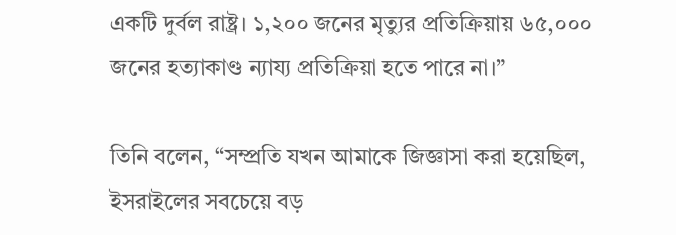একটি দুর্বল রাষ্ট্র। ১,২০০ জনের মৃত্যুর প্রতিক্রিয়ায় ৬৫,০০০ জনের হত্যাকাণ্ড ন্যায্য প্রতিক্রিয়া হতে পারে না।”

তিনি বলেন, “সম্প্রতি যখন আমাকে জিজ্ঞাসা করা হয়েছিল, ইসরাইলের সবচেয়ে বড়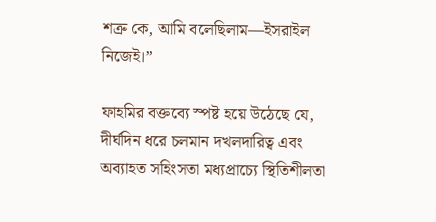শত্রু কে, আমি বলেছিলাম—ইসরাইল নিজেই।”

ফাহমির বক্তব্যে স্পষ্ট হয়ে উঠেছে যে, দীর্ঘদিন ধরে চলমান দখলদারিত্ব এবং অব্যাহত সহিংসতা মধ্যপ্রাচ্যে স্থিতিশীলতা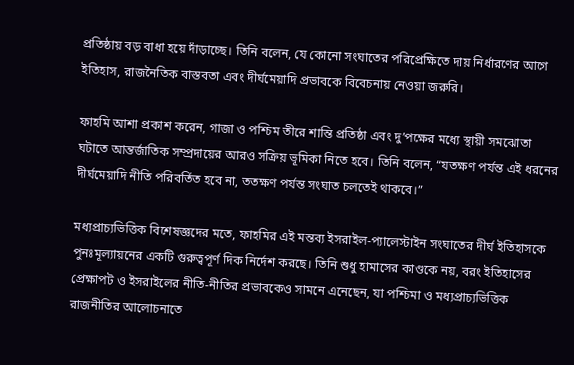প্রতিষ্ঠায় বড় বাধা হয়ে দাঁড়াচ্ছে। তিনি বলেন, যে কোনো সংঘাতের পরিপ্রেক্ষিতে দায় নির্ধারণের আগে ইতিহাস, রাজনৈতিক বাস্তবতা এবং দীর্ঘমেয়াদি প্রভাবকে বিবেচনায় নেওয়া জরুরি।

ফাহমি আশা প্রকাশ করেন, গাজা ও পশ্চিম তীরে শান্তি প্রতিষ্ঠা এবং দু’পক্ষের মধ্যে স্থায়ী সমঝোতা ঘটাতে আন্তর্জাতিক সম্প্রদায়ের আরও সক্রিয় ভূমিকা নিতে হবে। তিনি বলেন, “যতক্ষণ পর্যন্ত এই ধরনের দীর্ঘমেয়াদি নীতি পরিবর্তিত হবে না, ততক্ষণ পর্যন্ত সংঘাত চলতেই থাকবে।”

মধ্যপ্রাচ্যভিত্তিক বিশেষজ্ঞদের মতে, ফাহমির এই মন্তব্য ইসরাইল-প্যালেস্টাইন সংঘাতের দীর্ঘ ইতিহাসকে পুনঃমূল্যায়নের একটি গুরুত্বপূর্ণ দিক নির্দেশ করছে। তিনি শুধু হামাসের কাণ্ডকে নয়, বরং ইতিহাসের প্রেক্ষাপট ও ইসরাইলের নীতি-নীতির প্রভাবকেও সামনে এনেছেন, যা পশ্চিমা ও মধ্যপ্রাচ্যভিত্তিক রাজনীতির আলোচনাতে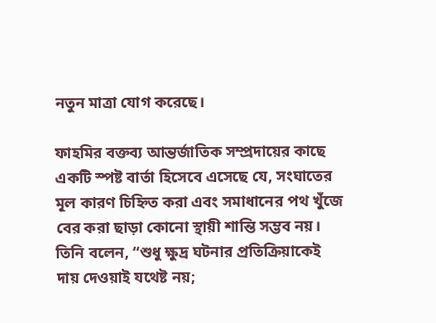নতুন মাত্রা যোগ করেছে।

ফাহমির বক্তব্য আন্তর্জাতিক সম্প্রদায়ের কাছে একটি স্পষ্ট বার্তা হিসেবে এসেছে যে, সংঘাতের মূল কারণ চিহ্নিত করা এবং সমাধানের পথ খুঁজে বের করা ছাড়া কোনো স্থায়ী শান্তি সম্ভব নয়। তিনি বলেন, “শুধু ক্ষুদ্র ঘটনার প্রতিক্রিয়াকেই দায় দেওয়াই যথেষ্ট নয়;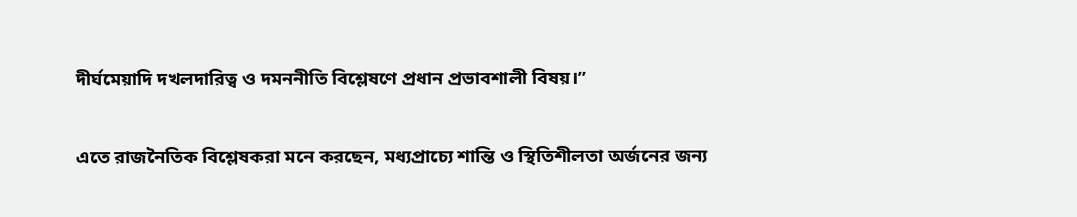দীর্ঘমেয়াদি দখলদারিত্ব ও দমননীতি বিশ্লেষণে প্রধান প্রভাবশালী বিষয়।”

এতে রাজনৈতিক বিশ্লেষকরা মনে করছেন, মধ্যপ্রাচ্যে শান্তি ও স্থিতিশীলতা অর্জনের জন্য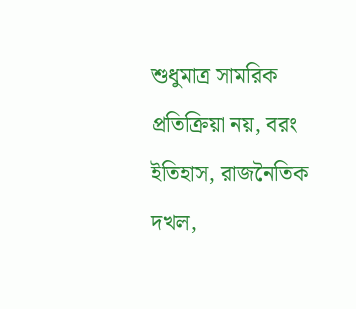শুধুমাত্র সামরিক প্রতিক্রিয়া নয়, বরং ইতিহাস, রাজনৈতিক দখল,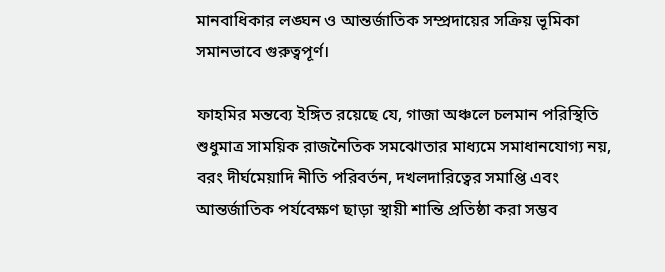মানবাধিকার লঙ্ঘন ও আন্তর্জাতিক সম্প্রদায়ের সক্রিয় ভূমিকা সমানভাবে গুরুত্বপূর্ণ।

ফাহমির মন্তব্যে ইঙ্গিত রয়েছে যে, গাজা অঞ্চলে চলমান পরিস্থিতি শুধুমাত্র সাময়িক রাজনৈতিক সমঝোতার মাধ্যমে সমাধানযোগ্য নয়, বরং দীর্ঘমেয়াদি নীতি পরিবর্তন, দখলদারিত্বের সমাপ্তি এবং আন্তর্জাতিক পর্যবেক্ষণ ছাড়া স্থায়ী শান্তি প্রতিষ্ঠা করা সম্ভব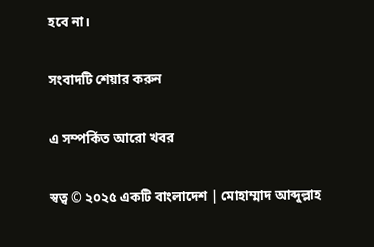হবে না।

সংবাদটি শেয়ার করুন

এ সম্পর্কিত আরো খবর

স্বত্ব © ২০২৫ একটি বাংলাদেশ | মোহাম্মাদ আব্দুল্লাহ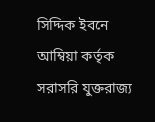সিদ্দিক ইবনে আম্বিয়া কর্তৃক সরাসরি যুক্তরাজ্য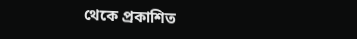থেকে প্রকাশিত